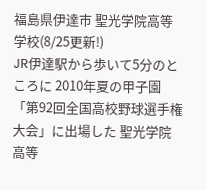福島県伊達市 聖光学院高等学校(8/25更新!)
JR伊達駅から歩いて5分のところに 2010年夏の甲子園 「第92回全国高校野球選手権大会」に出場した 聖光学院高等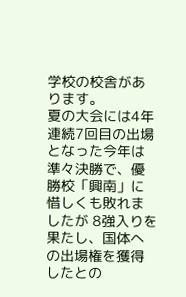学校の校舎があります。
夏の大会には4年連続7回目の出場となった今年は 準々決勝で、優勝校「興南」に惜しくも敗れましたが 8強入りを果たし、国体への出場権を獲得したとの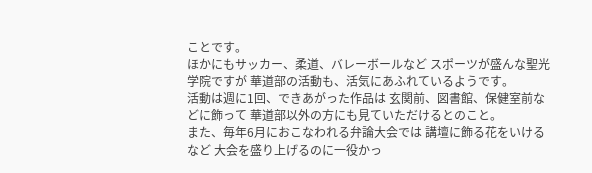ことです。
ほかにもサッカー、柔道、バレーボールなど スポーツが盛んな聖光学院ですが 華道部の活動も、活気にあふれているようです。
活動は週に1回、できあがった作品は 玄関前、図書館、保健室前などに飾って 華道部以外の方にも見ていただけるとのこと。
また、毎年6月におこなわれる弁論大会では 講壇に飾る花をいけるなど 大会を盛り上げるのに一役かっ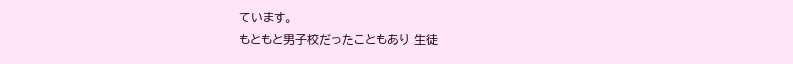ています。
もともと男子校だったこともあり 生徒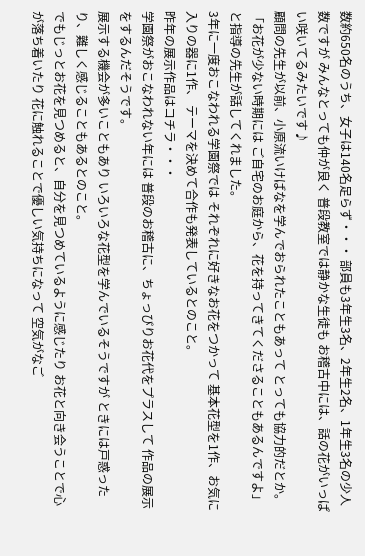数約650名のうち、女子は140名足らず・・・ 部員も3年生3名、2年生2名、1年生3名の少人数ですが みんなとっても仲が良く 普段教室では静かな生徒も お稽古中には、話の花がいっぱい咲いてるみたいです♪
顧問の先生が以前、小原流いけばなを学んでおられたこともあって とっても協力的だとか。 「お花が少ない時期には ご自宅のお庭から、花を持ってきてくださることもあるんですよ」 と指導の先生が話してくれました。
3年に一度おこなわれる学園祭では それぞれに好きなお花をつかって 基本花型を1作、お気に入りの器に1作、 テーマを決めて合作も発表しているとのこと。
昨年の展示作品はコチラ・・・
学園祭がおこなわれない年には 普段のお稽古に、ちょっぴりお花代をプラスして 作品の展示をするんだそうです。
展示する機会が多いこともあり いろいろな花型を学んでいるそうですが ときには戸惑ったり、難しく感じることもあるとのこと。
でもじっとお花を見つめると、自分を見つめているように感じたり お花と向き会うことで心が落ち着いたり 花に触れることで優しい気持ちになって 空気がなご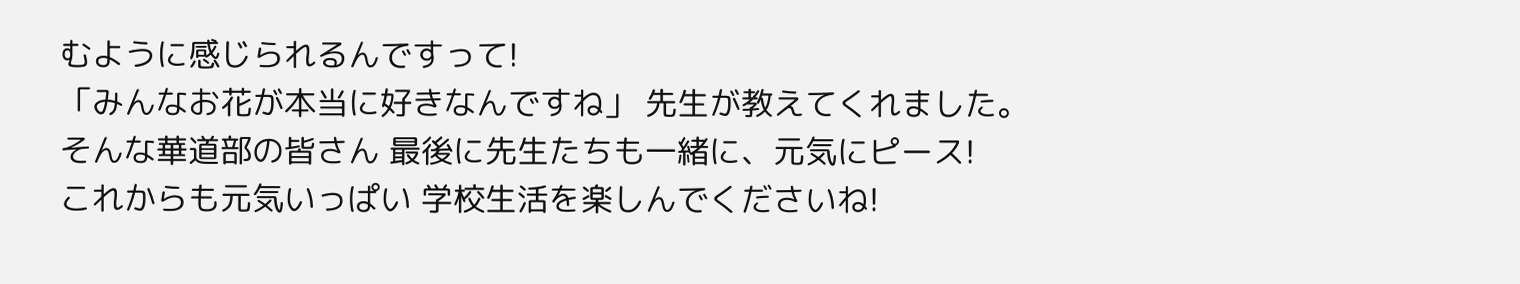むように感じられるんですって!
「みんなお花が本当に好きなんですね」 先生が教えてくれました。
そんな華道部の皆さん 最後に先生たちも一緒に、元気にピース!
これからも元気いっぱい 学校生活を楽しんでくださいね!